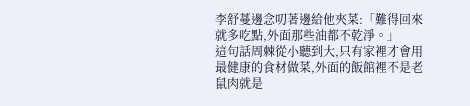李舒蔓邊念叨著邊給他夾菜:「難得回來就多吃點,外面那些油都不乾淨。」
這句話周棘從小聽到大,只有家裡才會用最健康的食材做菜,外面的飯館裡不是老鼠肉就是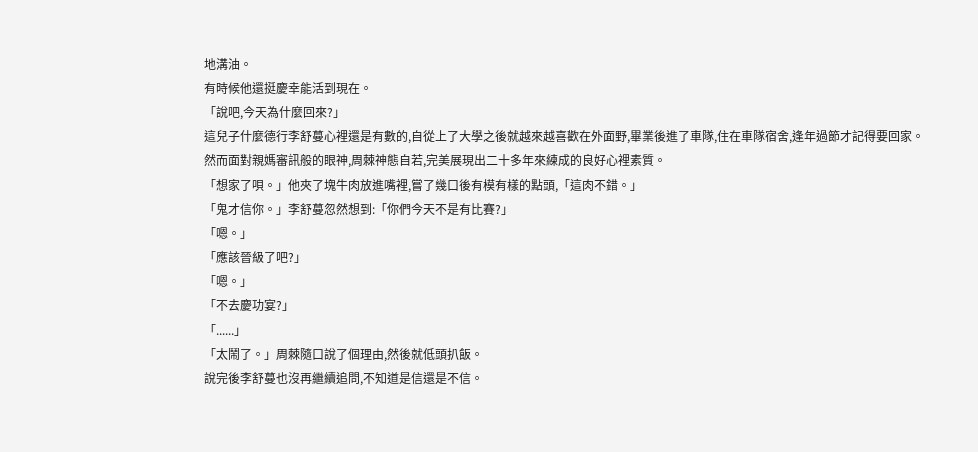地溝油。
有時候他還挺慶幸能活到現在。
「說吧,今天為什麼回來?」
這兒子什麼德行李舒蔓心裡還是有數的,自從上了大學之後就越來越喜歡在外面野,畢業後進了車隊,住在車隊宿舍,逢年過節才記得要回家。
然而面對親媽審訊般的眼神,周棘神態自若,完美展現出二十多年來練成的良好心裡素質。
「想家了唄。」他夾了塊牛肉放進嘴裡,嘗了幾口後有模有樣的點頭,「這肉不錯。」
「鬼才信你。」李舒蔓忽然想到:「你們今天不是有比賽?」
「嗯。」
「應該晉級了吧?」
「嗯。」
「不去慶功宴?」
「......」
「太鬧了。」周棘隨口說了個理由,然後就低頭扒飯。
說完後李舒蔓也沒再繼續追問,不知道是信還是不信。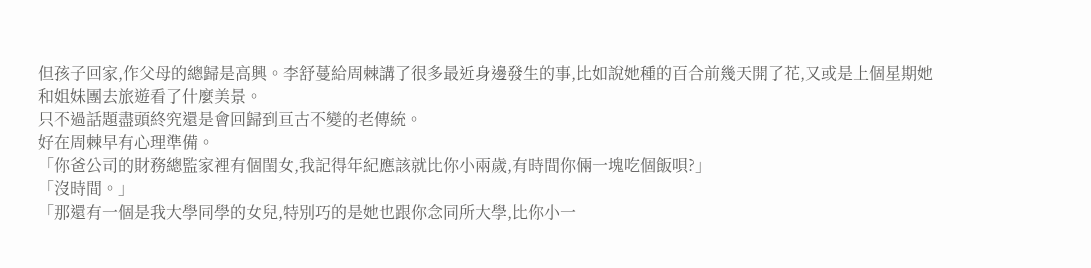但孩子回家,作父母的總歸是高興。李舒蔓給周棘講了很多最近身邊發生的事,比如說她種的百合前幾天開了花,又或是上個星期她和姐妹團去旅遊看了什麼美景。
只不過話題盡頭終究還是會回歸到亘古不變的老傳統。
好在周棘早有心理準備。
「你爸公司的財務總監家裡有個閨女,我記得年紀應該就比你小兩歲,有時間你倆一塊吃個飯唄?」
「沒時間。」
「那還有一個是我大學同學的女兒,特別巧的是她也跟你念同所大學,比你小一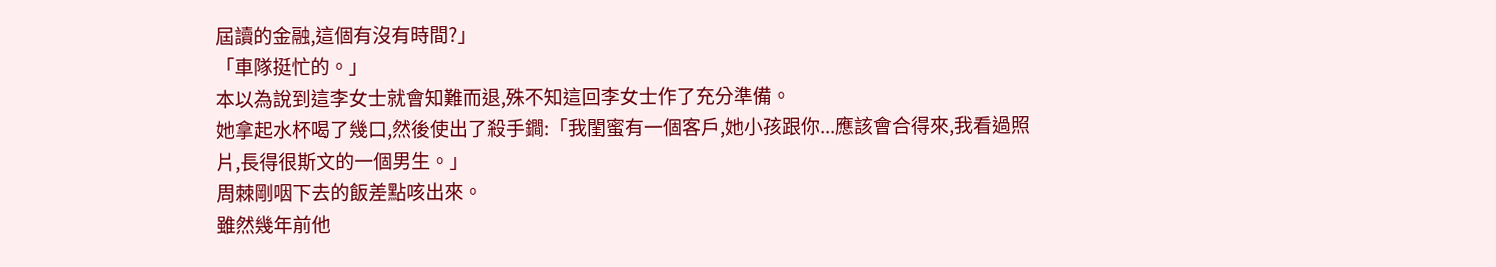屆讀的金融,這個有沒有時間?」
「車隊挺忙的。」
本以為說到這李女士就會知難而退,殊不知這回李女士作了充分準備。
她拿起水杯喝了幾口,然後使出了殺手鐧:「我閨蜜有一個客戶,她小孩跟你...應該會合得來,我看過照片,長得很斯文的一個男生。」
周棘剛咽下去的飯差點咳出來。
雖然幾年前他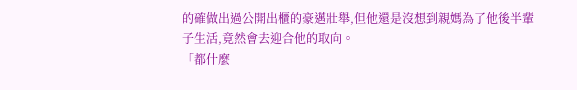的確做出過公開出櫃的豪邁壯舉,但他還是沒想到親媽為了他後半輩子生活,竟然會去迎合他的取向。
「都什麼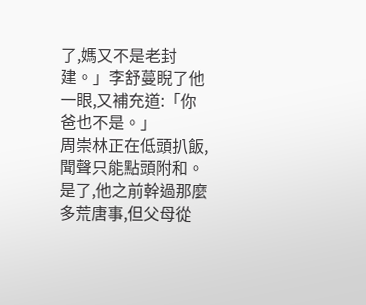了,媽又不是老封建。」李舒蔓睨了他一眼,又補充道:「你爸也不是。」
周崇林正在低頭扒飯,聞聲只能點頭附和。
是了,他之前幹過那麼多荒唐事,但父母從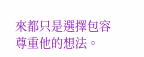來都只是選擇包容尊重他的想法。